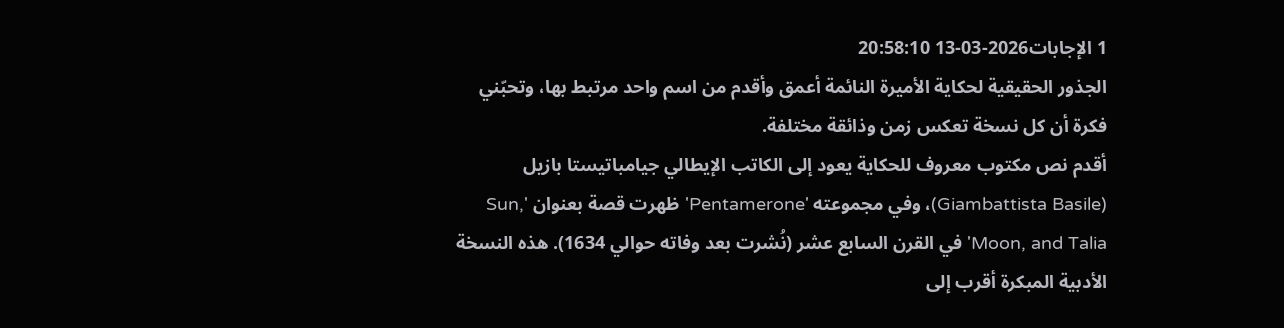1 الإجابات2026-03-13 20:58:10
الجذور الحقيقية لحكاية الأميرة النائمة أعمق وأقدم من اسم واحد مرتبط بها، وتحبّني فكرة أن كل نسخة تعكس زمن وذائقة مختلفة.
أقدم نص مكتوب معروف للحكاية يعود إلى الكاتب الإيطالي جيامباتيستا بازيل (Giambattista Basile)، وفي مجموعته 'Pentamerone' ظهرت قصة بعنوان 'Sun, Moon, and Talia' في القرن السابع عشر (نُشرت بعد وفاته حوالي 1634). هذه النسخة الأدبية المبكرة أقرب إلى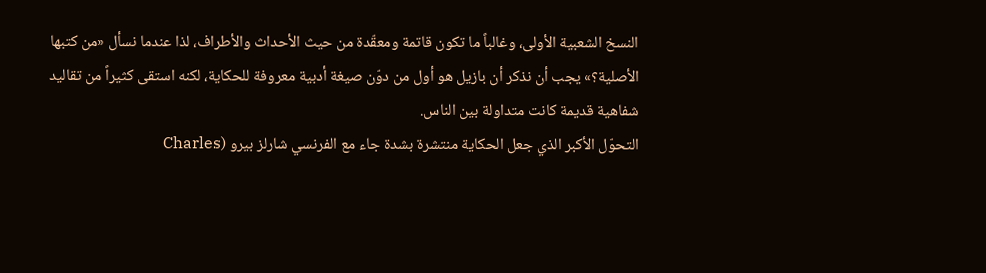النسخ الشعبية الأولى، وغالباً ما تكون قاتمة ومعقّدة من حيث الأحداث والأطراف، لذا عندما نسأل «من كتبها الأصلية؟» يجب أن نذكر أن بازيل هو أول من دوّن صيغة أدبية معروفة للحكاية، لكنه استقى كثيراً من تقاليد شفاهية قديمة كانت متداولة بين الناس.
التحوّل الأكبر الذي جعل الحكاية منتشرة بشدة جاء مع الفرنسي شارلز بيرو (Charles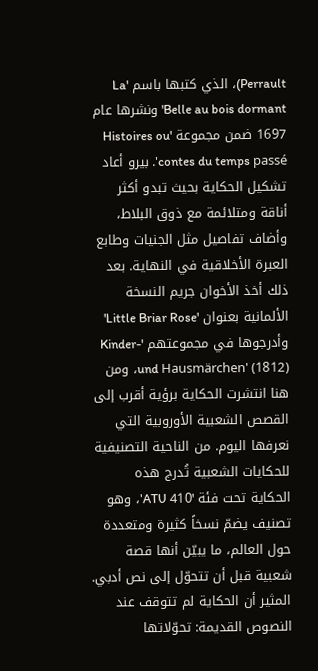Perrault)، الذي كتبها باسم 'La Belle au bois dormant' ونشرها عام 1697 ضمن مجموعة 'Histoires ou contes du temps passé'. بيرو أعاد تشكيل الحكاية بحيث تبدو أكثر أناقة ومتلائمة مع ذوق البلاط، وأضاف تفاصيل مثل الجنيات وطابع العبرة الأخلاقية في النهاية. بعد ذلك أخذ الأخوان جريم النسخة الألمانية بعنوان 'Little Briar Rose' وأدرجوها في مجموعتهم 'Kinder- und Hausmärchen' (1812)، ومن هنا انتشرت الحكاية برؤية أقرب إلى القصص الشعبية الأوروبية التي نعرفها اليوم. من الناحية التصنيفية للحكايات الشعبية تُدرج هذه الحكاية تحت فئة 'ATU 410'، وهو تصنيف يضمّ نسخاً كثيرة ومتعددة حول العالم، ما يبيّن أنها قصة شعبية قبل أن تتحوّل إلى نص أدبي.
المثير أن الحكاية لم تتوقف عند النصوص القديمة: تحوّلاتها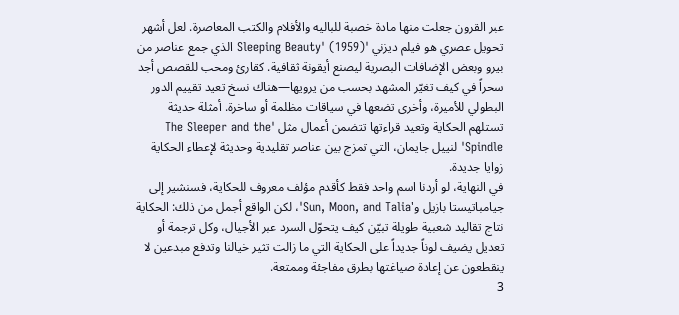عبر القرون جعلت منها مادة خصبة للباليه والأفلام والكتب المعاصرة. لعل أشهر تحويل عصري هو فيلم ديزني 'Sleeping Beauty' (1959) الذي جمع عناصر من بيرو وبعض الإضافات البصرية ليصنع أيقونة ثقافية. كقارئ ومحب للقصص أجد سحراً في كيف تغيّر المشهد بحسب من يرويها—هناك نسخ تعيد تقييم الدور البطولي للأميرة، وأخرى تضعها في سياقات مظلمة أو ساخرة. أمثلة حديثة تستلهم الحكاية وتعيد قراءتها تتضمن أعمال مثل 'The Sleeper and the Spindle' لنييل جايمان، التي تمزج بين عناصر تقليدية وحديثة لإعطاء الحكاية زوايا جديدة.
في النهاية، لو أردنا اسم واحد فقط كأقدم مؤلف معروف للحكاية، فسنشير إلى جيامباتيستا بازيل و'Sun, Moon, and Talia'، لكن الواقع أجمل من ذلك: الحكاية نتاج تقاليد شعبية طويلة تبيّن كيف يتحوّل السرد عبر الأجيال، وكل ترجمة أو تعديل يضيف لوناً جديداً على الحكاية التي ما زالت تثير خيالنا وتدفع مبدعين لا ينقطعون عن إعادة صياغتها بطرق مفاجئة وممتعة.
3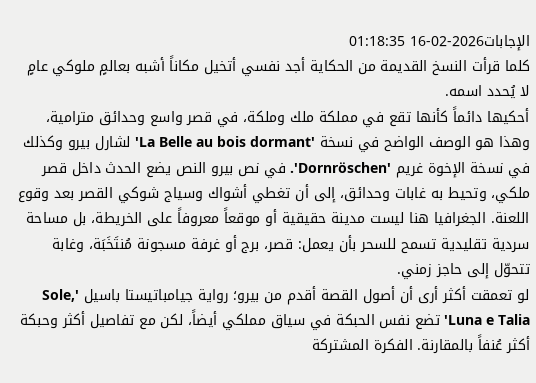الإجابات2026-02-16 01:18:35
كلما قرأت النسخ القديمة من الحكاية أجد نفسي أتخيل مكاناً أشبه بعالمٍ ملوكي عامٍ لا يُحدد اسمه.
أحكيها دائماً كأنها تقع في مملكة ملك وملكة، في قصر واسع وحدائق مترامية، وهذا هو الوصف الواضح في نسخة 'La Belle au bois dormant' لشارل بيرو وكذلك في نسخة الإخوة غريم 'Dornröschen'. في نص بيرو النص يضع الحدث داخل قصر ملكي، وتحيط به غابات وحدائق، إلى أن تغطي أشواك وسياج شوكي القصر بعد وقوع اللعنة. الجغرافيا هنا ليست مدينة حقيقية أو موقعاً معروفاً على الخريطة، بل مساحة سردية تقليدية تسمح للسحر بأن يعمل: قصر، برج أو غرفة مسجونة مُنتَخَبَة، وغابة تتحوّل إلى حاجز زمني.
لو تعمقت أكثر أرى أن أصول القصة أقدم من بيرو؛ رواية جيامباتيستا باسيل 'Sole, Luna e Talia' تضع نفس الحبكة في سياق مملكي أيضاً، لكن مع تفاصيل أكثر وحبكة أكثر عُنفاً بالمقارنة. الفكرة المشتركة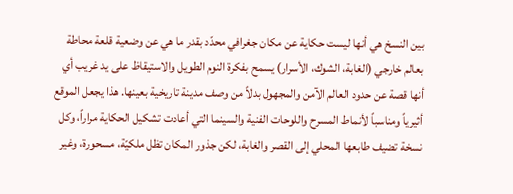بين النسخ هي أنها ليست حكاية عن مكان جغرافي محدّد بقدر ما هي عن وضعية قلعة محاطة بعالم خارجي (الغابة، الشوك، الأسرار) يسمح بفكرة النوم الطويل والاستيقاظ على يد غريب أي أنها قصة عن حدود العالم الآمن والمجهول بدلاً من وصف مدينة تاريخية بعينها. هذا يجعل الموقع أثيرياً ومناسباً لأنماط المسرح واللوحات الفنية والسينما التي أعادت تشكيل الحكاية مراراً، وكل نسخة تضيف طابعها المحلي إلى القصر والغابة، لكن جذور المكان تظل ملكيّة، مسحورة، وغير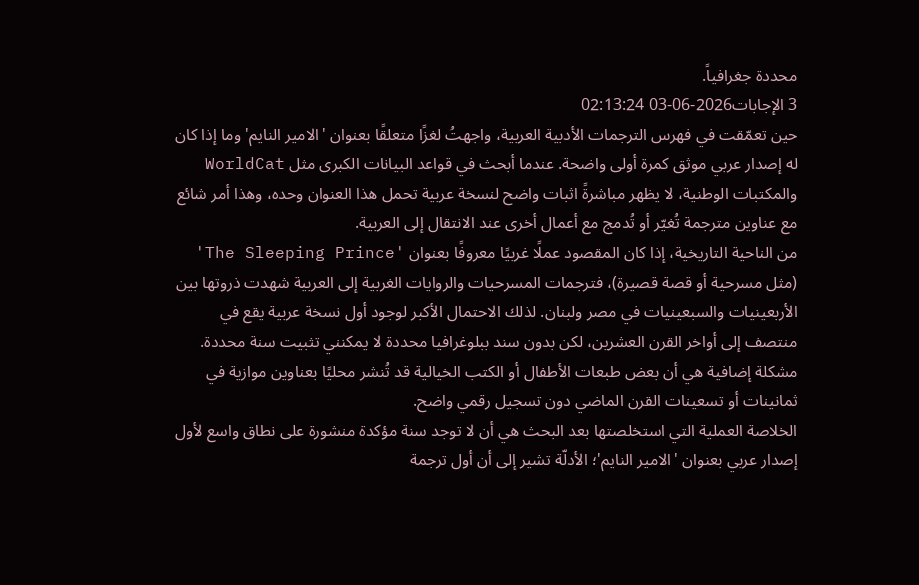محددة جغرافياً.
3 الإجابات2026-06-03 02:13:24
حين تعمّقت في فهرس الترجمات الأدبية العربية، واجهتُ لغزًا متعلقًا بعنوان 'الامير النايم' وما إذا كان له إصدار عربي موثق كمرة أولى واضحة. عندما أبحث في قواعد البيانات الكبرى مثل WorldCat والمكتبات الوطنية، لا يظهر مباشرةً اثبات واضح لنسخة عربية تحمل هذا العنوان وحده، وهذا أمر شائع مع عناوين مترجمة تُغيّر أو تُدمج مع أعمال أخرى عند الانتقال إلى العربية.
من الناحية التاريخية، إذا كان المقصود عملًا غربيًا معروفًا بعنوان 'The Sleeping Prince' (مثل مسرحية أو قصة قصيرة)، فترجمات المسرحيات والروايات الغربية إلى العربية شهدت ذروتها بين الأربعينيات والسبعينيات في مصر ولبنان. لذلك الاحتمال الأكبر لوجود أول نسخة عربية يقع في منتصف إلى أواخر القرن العشرين، لكن بدون سند ببلوغرافيا محددة لا يمكنني تثبيت سنة محددة. مشكلة إضافية هي أن بعض طبعات الأطفال أو الكتب الخيالية قد تُنشر محليًا بعناوين موازية في ثمانينات أو تسعينات القرن الماضي دون تسجيل رقمي واضح.
الخلاصة العملية التي استخلصتها بعد البحث هي أن لا توجد سنة مؤكدة منشورة على نطاق واسع لأول إصدار عربي بعنوان 'الامير النايم'؛ الأدلّة تشير إلى أن أول ترجمة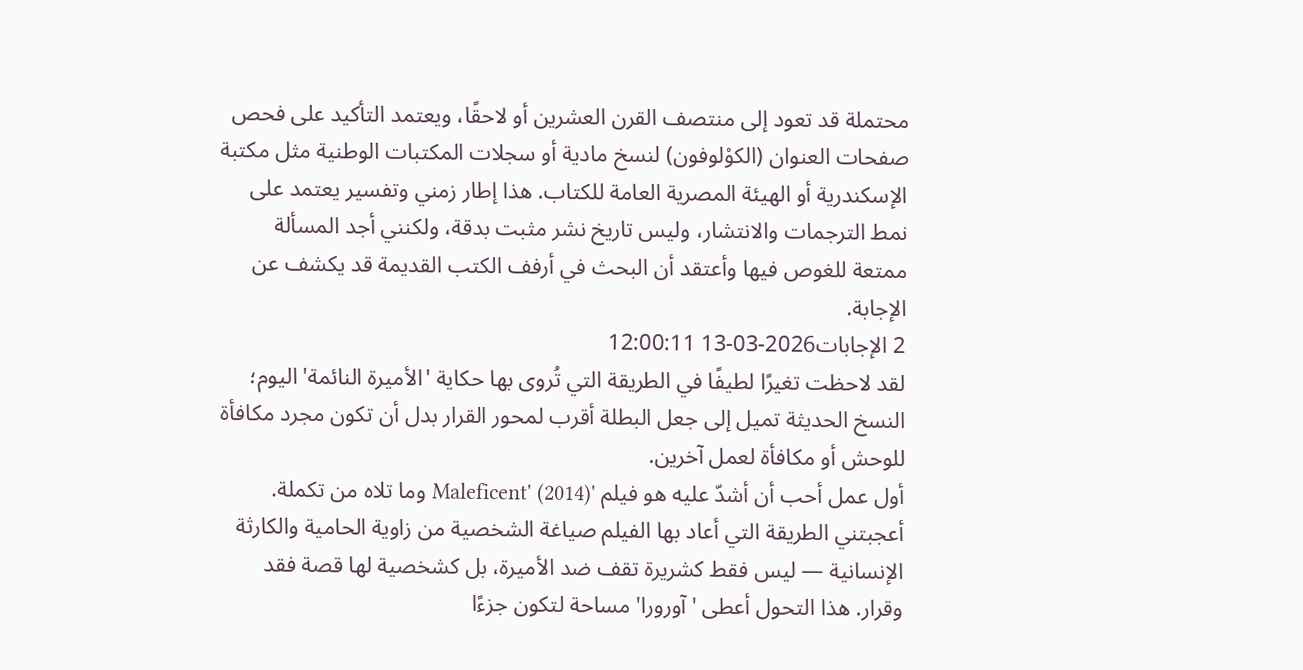محتملة قد تعود إلى منتصف القرن العشرين أو لاحقًا، ويعتمد التأكيد على فحص صفحات العنوان (الكوْلوفون) لنسخ مادية أو سجلات المكتبات الوطنية مثل مكتبة الإسكندرية أو الهيئة المصرية العامة للكتاب. هذا إطار زمني وتفسير يعتمد على نمط الترجمات والانتشار، وليس تاريخ نشر مثبت بدقة، ولكنني أجد المسألة ممتعة للغوص فيها وأعتقد أن البحث في أرفف الكتب القديمة قد يكشف عن الإجابة.
2 الإجابات2026-03-13 12:00:11
لقد لاحظت تغيرًا لطيفًا في الطريقة التي تُروى بها حكاية 'الأميرة النائمة' اليوم؛ النسخ الحديثة تميل إلى جعل البطلة أقرب لمحور القرار بدل أن تكون مجرد مكافأة للوحش أو مكافأة لعمل آخرين.
أول عمل أحب أن أشدّ عليه هو فيلم 'Maleficent' (2014) وما تلاه من تكملة. أعجبتني الطريقة التي أعاد بها الفيلم صياغة الشخصية من زاوية الحامية والكارثة الإنسانية — ليس فقط كشريرة تقف ضد الأميرة، بل كشخصية لها قصة فقد وقرار. هذا التحول أعطى 'آورورا' مساحة لتكون جزءًا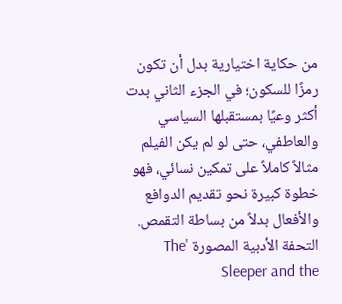من حكاية اختيارية بدل أن تكون رمزًا للسكون؛ في الجزء الثاني بدت أكثر وعيًا بمستقبلها السياسي والعاطفي، حتى لو لم يكن الفيلم مثالاً كاملاً على تمكين نسائي، فهو خطوة كبيرة نحو تقديم الدوافع والأفعال بدلاً من بساطة التقمص.
التحفة الأدبية المصورة 'The Sleeper and the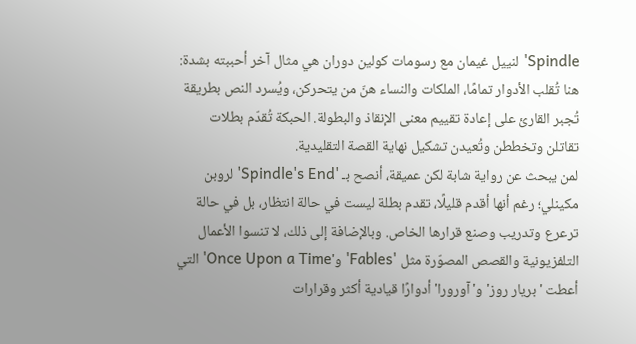Spindle' لنييل غيمان مع رسومات كولين دوران هي مثال آخر أحببته بشدة: هنا تُقلب الأدوار تمامًا، الملكات والنساء هنّ من يتحركن، ويُسرد النص بطريقة تُجبر القارئ على إعادة تقييم معنى الإنقاذ والبطولة. الحبكة تُقدّم بطلات تقاتلن وتخططن وتُعيدن تشكيل نهاية القصة التقليدية.
لمن يبحث عن رواية شابة لكن عميقة، أنصح بـ 'Spindle's End' لروبن مكينلي؛ رغم أنها أقدم قليلًا، تقدم بطلة ليست في حالة انتظار، بل في حالة ترعرع وتدريب وصنع قرارها الخاص. وبالإضافة إلى ذلك، لا تنسوا الأعمال التلفزيونية والقصص المصوّرة مثل 'Fables' و'Once Upon a Time' التي أعطت 'بريار روز' و'آورورا' أدوارًا قيادية أكثر وقرارات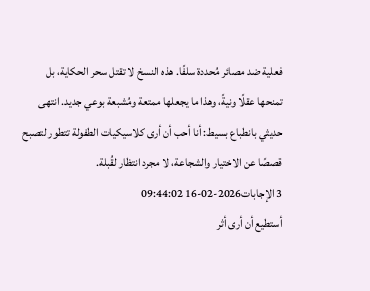فعلية ضد مصائر مُحددة سلفًا. هذه النسخ لا تقتل سحر الحكاية، بل تمنحها عقلًا ونيةً، وهذا ما يجعلها ممتعة ومُشبعة بوعي جديد. انتهى حديثي بانطباع بسيط: أنا أحب أن أرى كلاسيكيات الطفولة تتطور لتصبح قصصًا عن الاختيار والشجاعة، لا مجرد انتظار لقُبلة.
3 الإجابات2026-02-16 09:44:02
أستطيع أن أرى أثر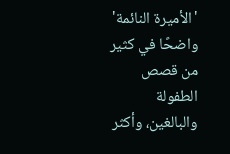'الأميرة النائمة' واضحًا في كثير من قصص الطفولة والبالغين، وأكثر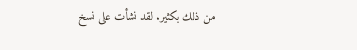من ذلك بكثير. لقد نشأت على نسخ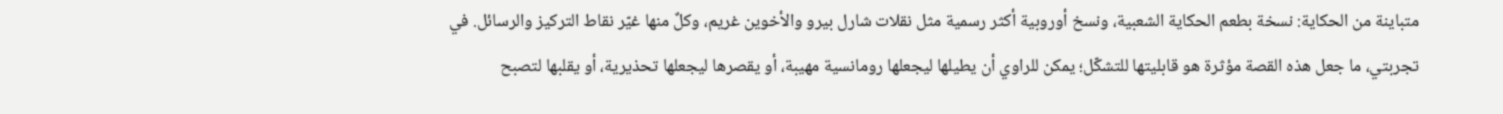متباينة من الحكاية: نسخة بطعم الحكاية الشعبية، ونسخ أوروبية أكثر رسمية مثل نقلات شارل بيرو والأخوين غريم، وكلٌ منها غيّر نقاط التركيز والرسائل. في تجربتي، ما جعل هذه القصة مؤثرة هو قابليتها للتشكّل؛ يمكن للراوي أن يطيلها ليجعلها رومانسية مهيبة، أو يقصرها ليجعلها تحذيرية، أو يقلبها لتصبح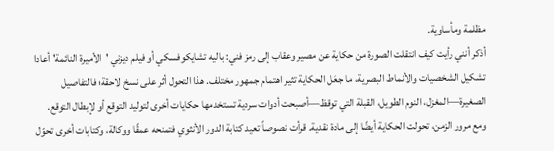مظلمة ومأساوية.
أذكر أنني رأيت كيف انتقلت الصورة من حكاية عن مصير وعقاب إلى رمز فني: باليه تشايكوفسكي أو فيلم ديزني 'الأميرة النائمة' أعادا تشكيل الشخصيات والأنماط البصرية، ما جعَل الحكاية تثير اهتمام جمهور مختلف. هذا التحول أثر على نسخ لاحقة؛ فالتفاصيل الصغيرة—المغزل، النوم الطويل، القبلة التي توقظ—أصبحت أدوات سردية تستخدمها حكايات أخرى لتوليد التوقع أو لإبطال التوقع.
ومع مرور الزمن، تحولت الحكاية أيضًا إلى مادة نقدية. قرأت نصوصاً تعيد كتابة الدور الأنثوي فتمنحه عمقًا ووكالة، وكتابات أخرى تحوّل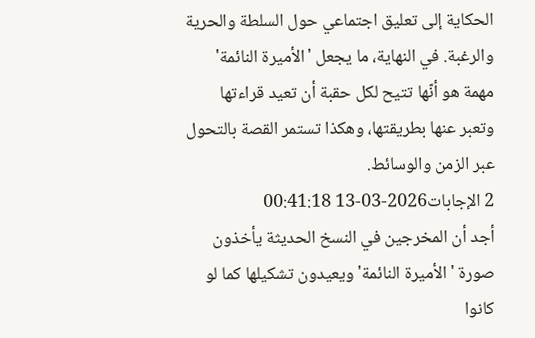الحكاية إلى تعليق اجتماعي حول السلطة والحرية والرغبة. في النهاية، ما يجعل 'الأميرة النائمة' مهمة هو أنّها تتيح لكل حقبة أن تعيد قراءتها وتعبر عنها بطريقتها، وهكذا تستمر القصة بالتحول عبر الزمن والوسائط.
2 الإجابات2026-03-13 00:41:18
أجد أن المخرجين في النسخ الحديثة يأخذون صورة 'الأميرة النائمة' ويعيدون تشكيلها كما لو كانوا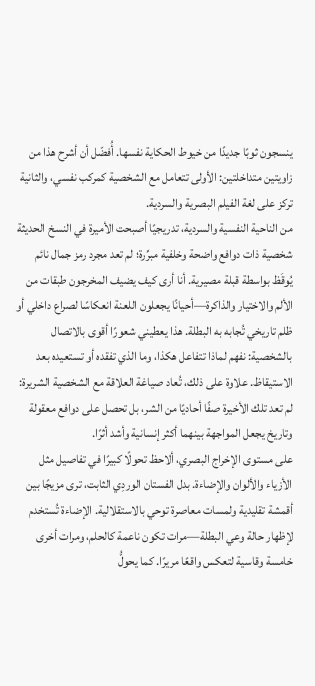ينسجون ثوبًا جديدًا من خيوط الحكاية نفسها. أُفضّل أن أشرح هذا من زاويتين متداخلتين: الأولى تتعامل مع الشخصية كمركب نفسي، والثانية تركز على لغة الفيلم البصرية والسردية.
من الناحية النفسية والسردية، تدريجيًا أصبحت الأميرة في النسخ الحديثة شخصية ذات دوافع واضحة وخلفية مبرِّرة؛ لم تعد مجرد رمز جمال نائم يُوقَظ بواسطة قبلة مصيرية. أنا أرى كيف يضيف المخرجون طبقات من الألم والاختيار والذاكرة—أحيانًا يجعلون اللعنة انعكاسًا لصراع داخلي أو ظلم تاريخي تُجابه به البطلة. هذا يعطيني شعورًا أقوى بالاتصال بالشخصية: نفهم لماذا تتفاعل هكذا، وما الذي تفقده أو تستعيده بعد الاستيقاظ. علاوة على ذلك، تُعاد صياغة العلاقة مع الشخصية الشريرة: لم تعد تلك الأخيرة صفًا أحاديًا من الشر، بل تحصل على دوافع معقولة وتاريخ يجعل المواجهة بينهما أكثر إنسانية وأشد أثرًا.
على مستوى الإخراج البصري، ألاحظ تحولًا كبيرًا في تفاصيل مثل الأزياء والألوان والإضاءة. بدل الفستان الوردِي الثابت، ترى مزيجًا بين أقمشة تقليدية ولمسات معاصرة توحي بالاستقلالية. الإضاءة تُستخدم لإظهار حالة وعي البطلة—مرات تكون ناعمة كالحلم، ومرات أخرى خامسة وقاسية لتعكس واقعًا مريرًا. كما يحولُّ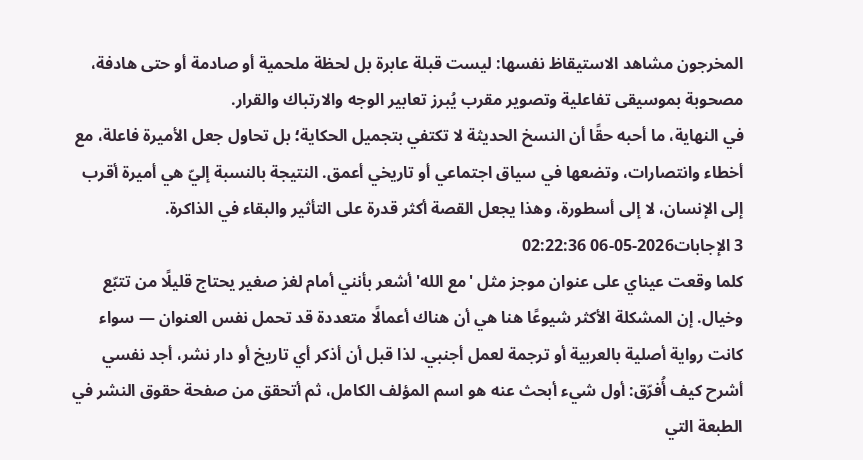المخرجون مشاهد الاستيقاظ نفسها: ليست قبلة عابرة بل لحظة ملحمية أو صادمة أو حتى هادفة، مصحوبة بموسيقى تفاعلية وتصوير مقرب يُبرز تعابير الوجه والارتباك والقرار.
في النهاية، ما أحبه حقًا أن النسخ الحديثة لا تكتفي بتجميل الحكاية؛ بل تحاول جعل الأميرة فاعلة، مع أخطاء وانتصارات، وتضعها في سياق اجتماعي أو تاريخي أعمق. النتيجة بالنسبة إليّ هي أميرة أقرب إلى الإنسان، لا إلى أسطورة، وهذا يجعل القصة أكثر قدرة على التأثير والبقاء في الذاكرة.
3 الإجابات2026-05-06 02:22:36
كلما وقعت عيناي على عنوان موجز مثل 'مع الله' أشعر بأنني أمام لغز صغير يحتاج قليلًا من تتبّع وخيال. إن المشكلة الأكثر شيوعًا هنا هي أن هناك أعمالًا متعددة قد تحمل نفس العنوان — سواء كانت رواية أصلية بالعربية أو ترجمة لعمل أجنبي. لذا قبل أن أذكر أي تاريخ أو دار نشر، أجد نفسي أشرح كيف أُفرّق: أول شيء أبحث عنه هو اسم المؤلف الكامل، ثم أتحقق من صفحة حقوق النشر في الطبعة التي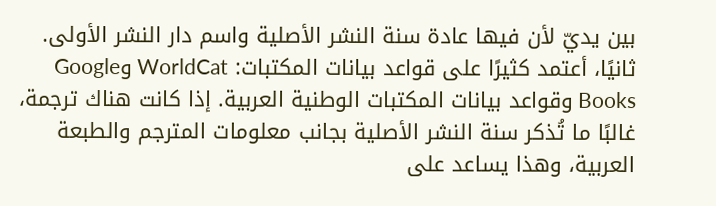بين يديّ لأن فيها عادة سنة النشر الأصلية واسم دار النشر الأولى.
ثانيًا، أعتمد كثيرًا على قواعد بيانات المكتبات: WorldCat وGoogle Books وقواعد بيانات المكتبات الوطنية العربية. إذا كانت هناك ترجمة، غالبًا ما تُذكر سنة النشر الأصلية بجانب معلومات المترجم والطبعة العربية، وهذا يساعد على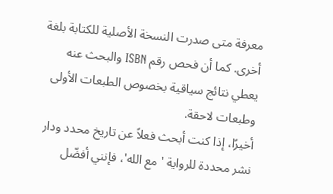معرفة متى صدرت النسخة الأصلية للكتابة بلغة أخرى. كما أن فحص رقم ISBN والبحث عنه يعطي نتائج سياقية بخصوص الطبعات الأولى وطبعات لاحقة.
أخيرًا، إذا كنت أبحث فعلاً عن تاريخ محدد ودار نشر محددة للرواية 'مع الله'، فإنني أفضّل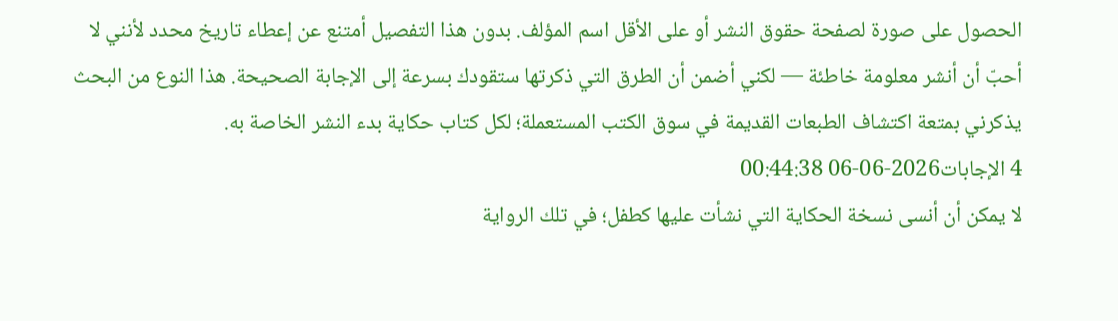الحصول على صورة لصفحة حقوق النشر أو على الأقل اسم المؤلف. بدون هذا التفصيل أمتنع عن إعطاء تاريخ محدد لأنني لا أحبّ أن أنشر معلومة خاطئة — لكني أضمن أن الطرق التي ذكرتها ستقودك بسرعة إلى الإجابة الصحيحة. هذا النوع من البحث يذكرني بمتعة اكتشاف الطبعات القديمة في سوق الكتب المستعملة؛ لكل كتاب حكاية بدء النشر الخاصة به.
4 الإجابات2026-06-06 00:44:38
لا يمكن أن أنسى نسخة الحكاية التي نشأت عليها كطفل؛ في تلك الرواية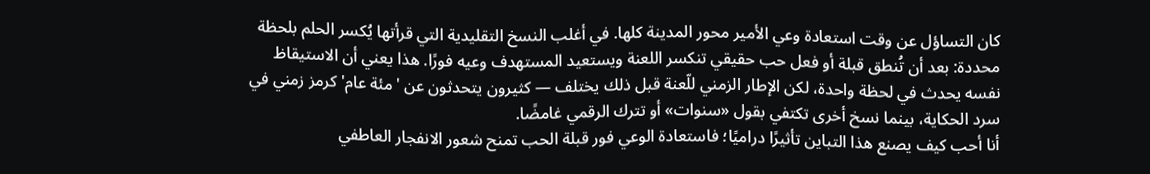كان التساؤل عن وقت استعادة وعي الأمير محور المدينة كلها. في أغلب النسخ التقليدية التي قرأتها يُكسر الحلم بلحظة محددة: بعد أن تُنطق قبلة أو فعل حب حقيقي تنكسر اللعنة ويستعيد المستهدف وعيه فورًا. هذا يعني أن الاستيقاظ نفسه يحدث في لحظة واحدة، لكن الإطار الزمني للّعنة قبل ذلك يختلف — كثيرون يتحدثون عن 'مئة عام' كرمز زمني في سرد الحكاية، بينما نسخ أخرى تكتفي بقول «سنوات» أو تترك الرقمي غامضًا.
أنا أحب كيف يصنع هذا التباين تأثيرًا دراميًا؛ فاستعادة الوعي فور قبلة الحب تمنح شعور الانفجار العاطفي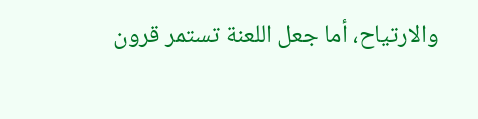والارتياح، أما جعل اللعنة تستمر قرون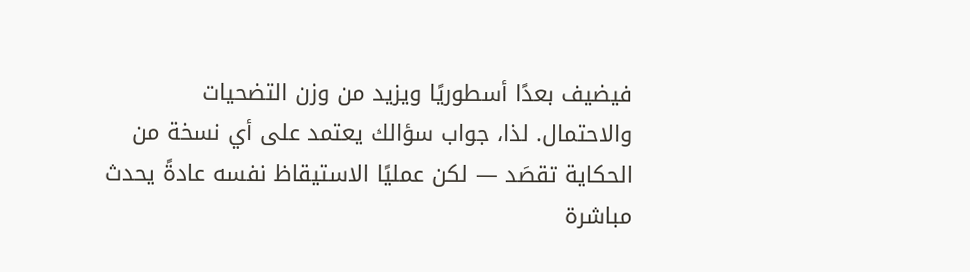فيضيف بعدًا أسطوريًا ويزيد من وزن التضحيات والاحتمال. لذا، جواب سؤالك يعتمد على أي نسخة من الحكاية تقصَد — لكن عمليًا الاستيقاظ نفسه عادةً يحدث مباشرة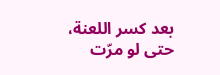بعد كسر اللعنة، حتى لو مرّت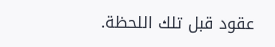عقود قبل تلك اللحظة.